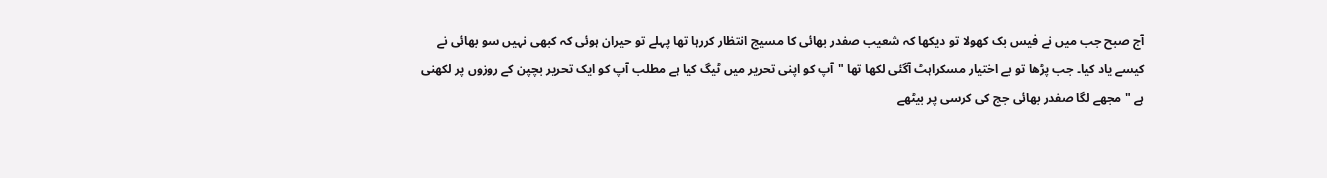آج صبح جب میں نے فیس بک کھولا تو دیکھا کہ شعیب صفدر بھائی کا مسیج انتظار کررہا تھا پہلے تو حیران ہوئی کہ کبھی نہیں سو بھائی نے کیسے یاد کیا۔ جب پڑھا تو بے اختیار مسکراہٹ آگئی لکھا تھا "آپ کو اپنی تحریر میں ٹیگ کیا ہے مطلب آپ کو ایک تحریر بچپن کے روزوں پر لکھنی ہے " مجھے لگا صفدر بھائی جج کی کرسی پر بیٹھے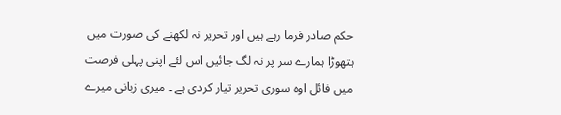حکم صادر فرما رہے ہیں اور تحریر نہ لکھنے کی صورت میں ہتھوڑا ہمارے سر پر نہ لگ جائیں اس لئے اپنی پہلی فرصت میں فائل اوہ سوری تحریر تیار کردی ہے ۔ میری زبانی میرے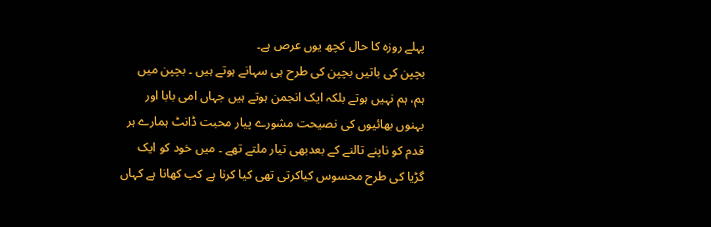پہلے روزہ کا حال کچھ یوں عرص ہے۔
بچپن کی باتیں بچپن کی طرح ہی سہانے ہوتے ہیں ۔ بچپن میں ہم، ہم نہیں ہوتے بلکہ ایک انجمن ہوتے ہیں جہاں امی بابا اور بہنوں بھائیوں کی نصیحت مشورے پیار محبت ڈانٹ ہمارے ہر قدم کو ناپنے تالنے کے بعدبھی تیار ملتے تھے ۔ میں خود کو ایک گڑیا کی طرح محسوس کیاکرتی تھی کیا کرنا ہے کب کھانا ہے کہاں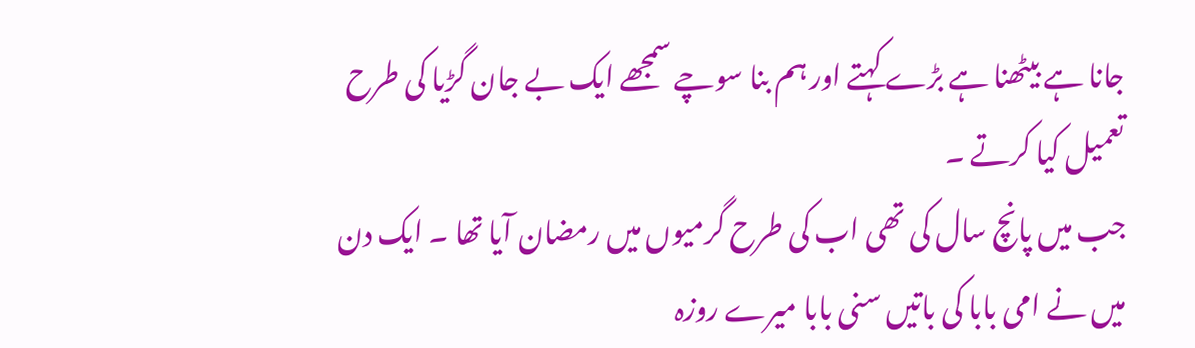جانا ہے بیٹھنا ہے بڑے کہتے اور ہم بنا سوچے سمجھے ایک بے جان گڑیا کی طرح تعمیل کیا کرتے ۔
جب میں پانچ سال کی تھی اب کی طرح گرمیوں میں رمضان آیا تھا ۔ ایک دن میں نے امی بابا کی باتیں سنی بابا میرے روزہ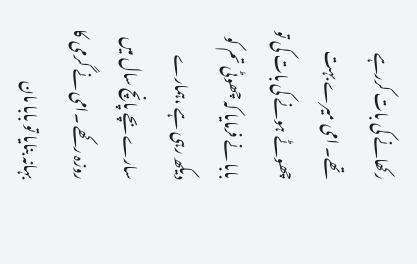رکھانے کی بات کررہے تھے۔ امی میرے بہت چھوٹے ہونے کی بات کی تو بابا نے فرمایا کہ چھوٹی تم کو دیکھ رہی ہے ،ہمارے سارے بچے پانچ سال میں روزہ رکھے ۔امی نے گرمی کا بہانہ بنایا تو بابا مان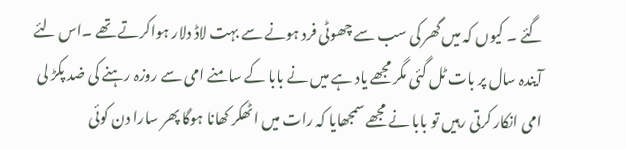گئے ۔ کیوں کہ میں گھر کی سب سے چھوٹی فرد ہونے سے بہت لاڈ دلار ہواکرتے تھے ۔اس لئے آیندہ سال پر بات ٹل گئی مگر مجھے یاد ہے میں نے بابا کے سامنے امی سے روزہ رہنے کی ضد پکڑ لی امی انکار کرتی رہیں تو بابا نے مجھے سمجھایا کہ رات میں اٹھکر کھانا ہوگا پھر سارا دن کوئی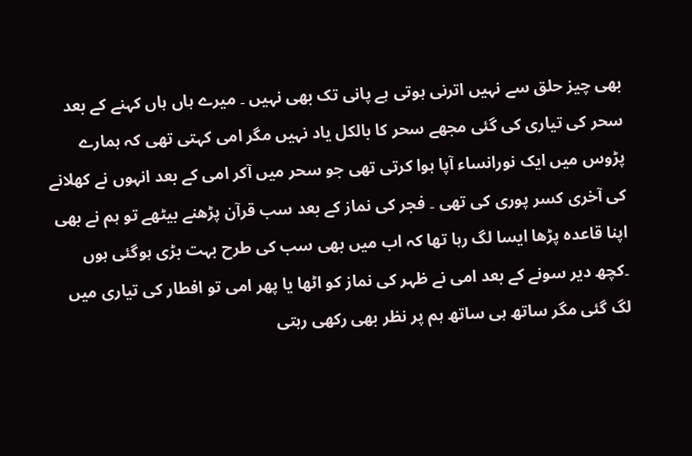بھی چیز حلق سے نہیں اترنی ہوتی ہے پانی تک بھی نہیں ۔ میرے ہاں ہاں کہنے کے بعد سحر کی تیاری کی گئی مجھے سحر کا بالکل یاد نہیں مگر امی کہتی تھی کہ ہمارے پڑوس میں ایک نورانساء آپا ہوا کرتی تھی جو سحر میں آکر امی کے بعد انہوں نے کھلانے کی آخری کسر پوری کی تھی ۔ فجر کی نماز کے بعد سب قرآن پڑھنے بیٹھے تو ہم نے بھی اپنا قاعدہ پڑھا ایسا لگ رہا تھا کہ اب میں بھی سب کی طرح بہت بڑی ہوگئی ہوں ۔کچھ دیر سونے کے بعد امی نے ظہر کی نماز کو اٹھا یا پھر امی تو افطار کی تیاری میں لگ گئی مگر ساتھ ہی ساتھ ہم پر نظر بھی رکھی رہتی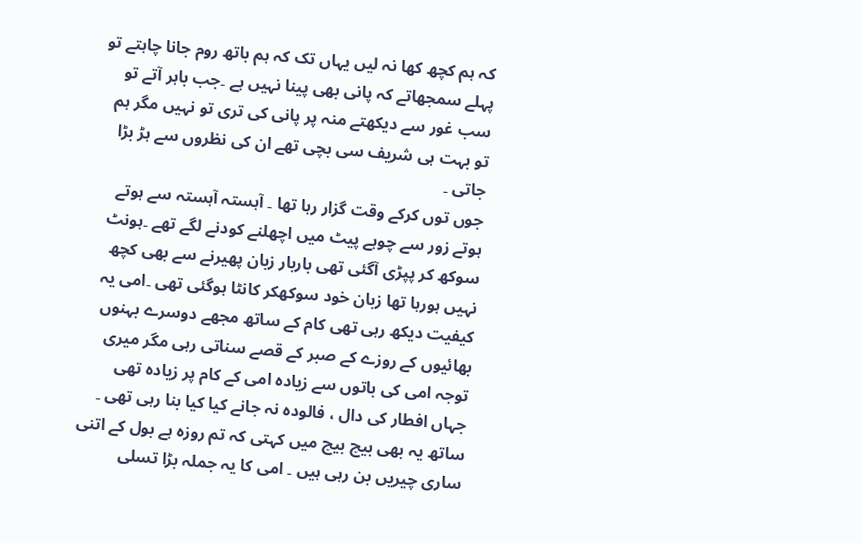کہ ہم کچھ کھا نہ لیں یہاں تک کہ ہم باتھ روم جانا چاہتے تو پہلے سمجھاتے کہ پانی بھی پینا نہیں ہے ۔جب باہر آتے تو سب غور سے دیکھتے منہ پر پانی کی تری تو نہیں مگر ہم تو بہت ہی شریف سی بچی تھے ان کی نظروں سے ہڑ بڑا جاتی ۔
جوں توں کرکے وقت گزار رہا تھا ۔ آہستہ آہستہ سے ہوتے ہوتے زور سے چوہے پیٹ میں اچھلنے کودنے لگے تھے ۔ہونٹ سوکھ کر پپڑی آگئی تھی باربار زبان پھیرنے سے بھی کچھ نہیں ہورہا تھا زبان خود سوکھکر کانٹا ہوگئی تھی ۔امی یہ کیفیت دیکھ رہی تھی کام کے ساتھ مجھے دوسرے بہنوں بھائیوں کے روزے کے صبر کے قصے سناتی رہی مگر میری توجہ امی کی باتوں سے زیادہ امی کے کام پر زیادہ تھی جہاں افطار کی دال ، فالودہ نہ جانے کیا کیا بنا رہی تھی ۔ ساتھ یہ بھی بیچ بیچ میں کہتی کہ تم روزہ ہے بول کے اتنی ساری چیریں بن رہی ہیں ۔ امی کا یہ جملہ بڑا تسلی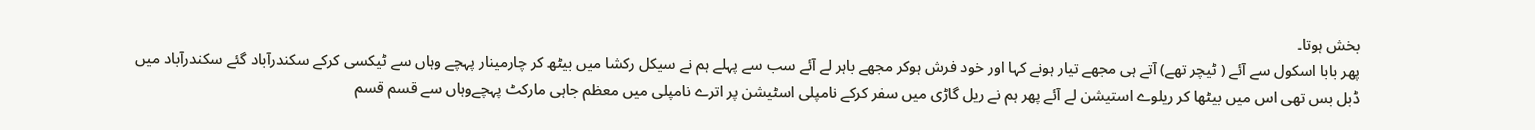بخش ہوتا۔
پھر بابا اسکول سے آئے ( ٹیچر تھے) آتے ہی مجھے تیار ہونے کہا اور خود فرش ہوکر مجھے باہر لے آئے سب سے پہلے ہم نے سیکل رکشا میں بیٹھ کر چارمینار پہچے وہاں سے ٹیکسی کرکے سکندرآباد گئے سکندرآباد میں ڈبل بس تھی اس میں بیٹھا کر ریلوے استیشن لے آئے پھر ہم نے ریل گاڑی میں سفر کرکے نامپلی اسٹیشن پر اترے نامپلی میں معظم جاہی مارکٹ پہچےوہاں سے قسم قسم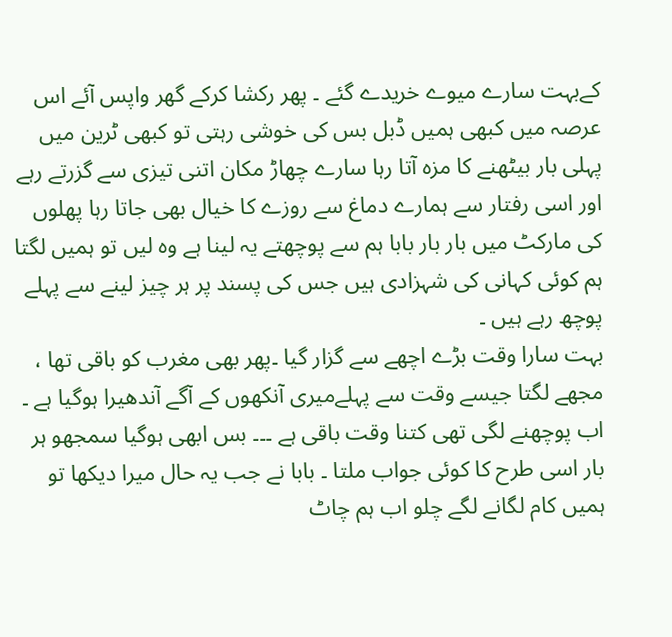کےبہت سارے میوے خریدے گئے ۔ پھر رکشا کرکے گھر واپس آئے اس عرصہ میں کبھی ہمیں ڈبل بس کی خوشی رہتی تو کبھی ٹرین میں پہلی بار بیٹھنے کا مزہ آتا رہا سارے چھاڑ مکان اتنی تیزی سے گزرتے رہے اور اسی رفتار سے ہمارے دماغ سے روزے کا خیال بھی جاتا رہا پھلوں کی مارکٹ میں بار بار بابا ہم سے پوچھتے یہ لینا ہے وہ لیں تو ہمیں لگتا ہم کوئی کہانی کی شہزادی ہیں جس کی پسند پر ہر چیز لینے سے پہلے پوچھ رہے ہیں ۔
بہت سارا وقت بڑے اچھے سے گزار گیا ۔پھر بھی مغرب کو باقی تھا ، مجھے لگتا جیسے وقت سے پہلےمیری آنکھوں کے آگے آندھیرا ہوگیا ہے ۔ اب پوچھنے لگی تھی کتنا وقت باقی ہے ۔۔۔ بس ابھی ہوگیا سمجھو ہر بار اسی طرح کا کوئی جواب ملتا ۔ بابا نے جب یہ حال میرا دیکھا تو ہمیں کام لگانے لگے چلو اب ہم چاٹ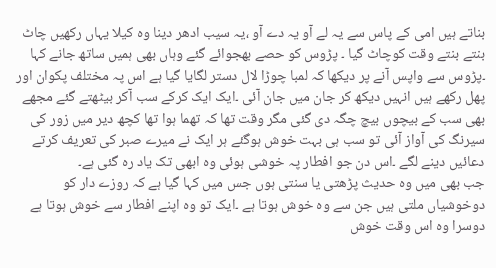بناتے ہیں امی کے پاس سے یہ لے آو یہ دے آو ،یہ سیب ادھر دینا وہ کیلا یہاں رکھیں چاٹ بنتے بنتے وقت کوچاٹ گیا ۔ پڑوس کو حصے بھجوائے گئے وہاں بھی ہمیں ساتھ جانے کہا ۔پڑوس سے واپس آنے پر دیکھا کہ لمبا چوڑا لال دستر لگایا گیا ہے اس پہ مختلف پکوان اور پھل رکھے ہیں انہیں دیکھ کر جان میں جان آئی ۔ایک ایک کرکے سب آکر بیٹھتے گئے مجھے بھی سب کے بیچوں بیچ چگہ دی گئی مگر وقت تھا کہ تھما ہوا تھا کچھ دیر میں زور کی سیرنگ کی آواز آئی تو سب ہی بہت خوش ہوگئے ہر ایک نے میرے صبر کی تعریف کرتے دعائیں دینے لگے ۔اس دن جو افطار پہ خوشی ہوئی وہ ابھی تک یاد رہ گئی ہے۔
جب بھی میں وہ حدیث پڑھتی یا سنتی ہوں جس میں کہا گیا ہے کہ روزے دار کو دوخوشیاں ملتی ہیں جن سے وہ خوش ہوتا ہے ۔ایک تو وہ اپنے افطار سے خوش ہوتا ہے دوسرا وہ اس وقت خوش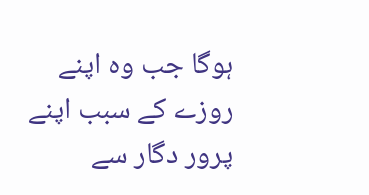ہوگا جب وہ اپنے روزے کے سبب اپنے پرور دگار سے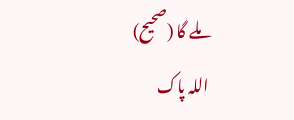ملے گا (صحیح)
اللہ پاک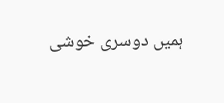ہمیں دوسری خوشی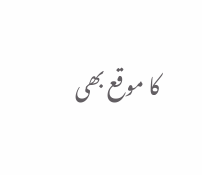کا موقع بھی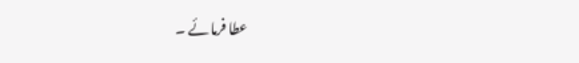عطا فرمائے ۔